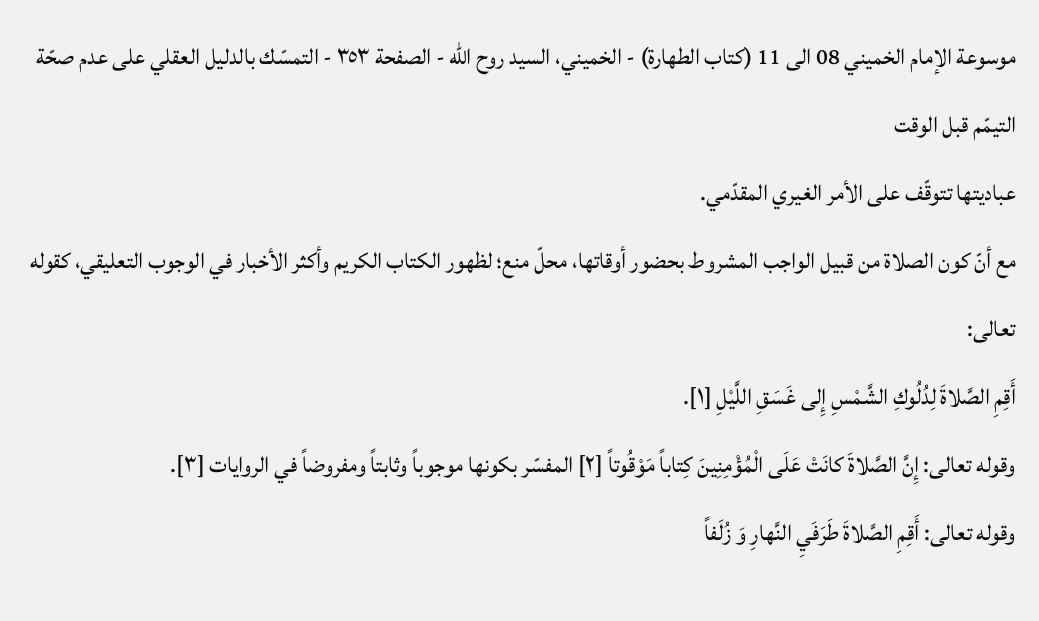موسوعة الإمام الخميني 08 الى 11 (كتاب الطهارة) - الخميني، السيد روح الله - الصفحة ٣٥٣ - التمسّك بالدليل العقلي على عدم صحّة التيمّم قبل الوقت
عباديتها تتوقّف على الأمر الغيري المقدّمي.
مع أنّ كون الصلاة من قبيل الواجب المشروط بحضور أوقاتها، محلّ منع؛ لظهور الكتاب الكريم وأكثر الأخبار في الوجوب التعليقي، كقوله تعالى:
أَقِمِ الصَّلاةَ لِدُلُوكِ الشَّمْسِ إِلى غَسَقِ اللَّيْلِ [١].
وقوله تعالى: إِنَّ الصَّلاةَ كانَتْ عَلَى الْمُؤْمِنِينَ كِتاباً مَوْقُوتاً [٢] المفسّر بكونها موجوباً وثابتاً ومفروضاً في الروايات [٣].
وقوله تعالى: أَقِمِ الصَّلاةَ طَرَفَيِ النَّهارِ وَ زُلَفاً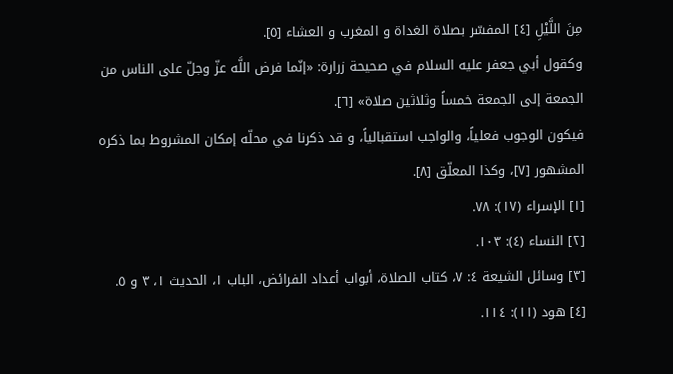مِنَ اللَّيْلِ [٤] المفسّر بصلاة الغداة و المغرب و العشاء [٥].
وكقول أبي جعفر عليه السلام في صحيحة زرارة: «إنّما فرض اللَّه عزّ وجلّ على الناس من الجمعة إلى الجمعة خمساً وثلاثين صلاة» [٦].
فيكون الوجوب فعلياً، والواجب استقبالياً، و قد ذكرنا في محلّه إمكان المشروط بما ذكره المشهور [٧]، وكذا المعلّق [٨].
[١] الإسراء (١٧): ٧٨.
[٢] النساء (٤): ١٠٣.
[٣] وسائل الشيعة ٤: ٧، كتاب الصلاة، أبواب أعداد الفرائض، الباب ١، الحديث ١، ٣ و ٥.
[٤] هود (١١): ١١٤.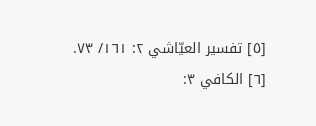[٥] تفسير العيّاشي ٢: ١٦١/ ٧٣.
[٦] الكافي ٣: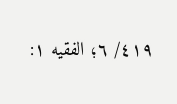٤١٩/ ٦؛ الفقيه ١: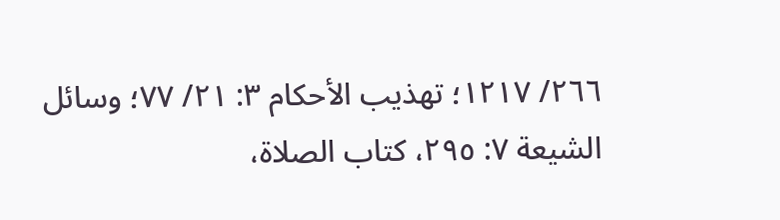٢٦٦/ ١٢١٧؛ تهذيب الأحكام ٣: ٢١/ ٧٧؛ وسائل الشيعة ٧: ٢٩٥، كتاب الصلاة،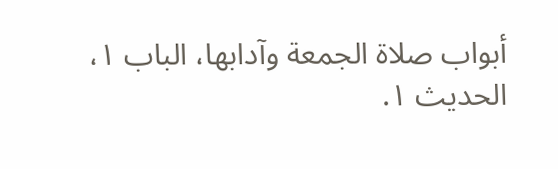أبواب صلاة الجمعة وآدابها، الباب ١، الحديث ١.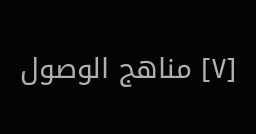[٧] مناهج الوصول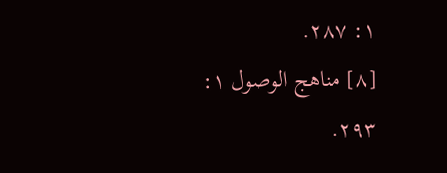١: ٢٨٧.
[٨] مناهج الوصول ١: ٢٩٣.